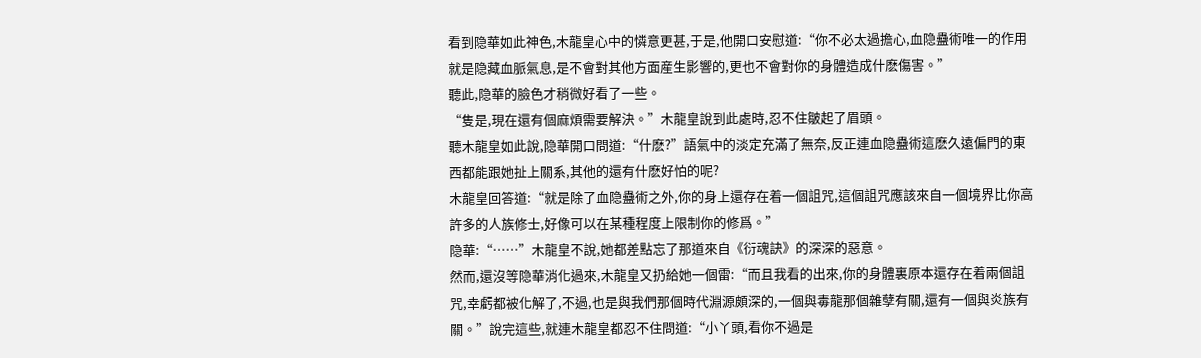看到隐華如此神色,木龍皇心中的憐意更甚,于是,他開口安慰道:“你不必太過擔心,血隐蠱術唯一的作用就是隐藏血脈氣息,是不會對其他方面産生影響的,更也不會對你的身體造成什麽傷害。”
聽此,隐華的臉色才稍微好看了一些。
“隻是,現在還有個麻煩需要解決。”木龍皇說到此處時,忍不住皺起了眉頭。
聽木龍皇如此說,隐華開口問道:“什麽?”語氣中的淡定充滿了無奈,反正連血隐蠱術這麽久遠偏門的東西都能跟她扯上關系,其他的還有什麽好怕的呢?
木龍皇回答道:“就是除了血隐蠱術之外,你的身上還存在着一個詛咒,這個詛咒應該來自一個境界比你高許多的人族修士,好像可以在某種程度上限制你的修爲。”
隐華:“……”木龍皇不說,她都差點忘了那道來自《衍魂訣》的深深的惡意。
然而,還沒等隐華消化過來,木龍皇又扔給她一個雷:“而且我看的出來,你的身體裏原本還存在着兩個詛咒,幸虧都被化解了,不過,也是與我們那個時代淵源頗深的,一個與毒龍那個雜孽有關,還有一個與炎族有關。”說完這些,就連木龍皇都忍不住問道:“小丫頭,看你不過是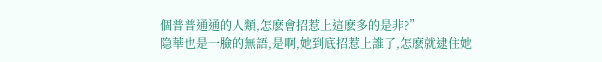個普普通通的人類,怎麽會招惹上這麽多的是非?”
隐華也是一臉的無語,是啊,她到底招惹上誰了,怎麽就逮住她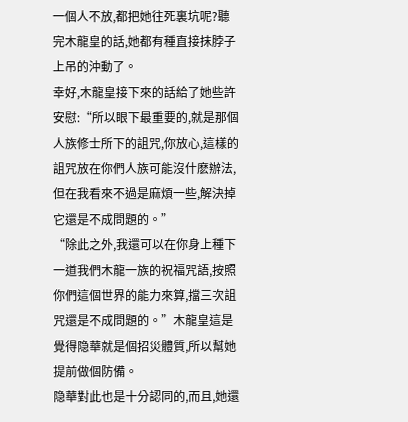一個人不放,都把她往死裏坑呢?聽完木龍皇的話,她都有種直接抹脖子上吊的沖動了。
幸好,木龍皇接下來的話給了她些許安慰:“所以眼下最重要的,就是那個人族修士所下的詛咒,你放心,這樣的詛咒放在你們人族可能沒什麽辦法,但在我看來不過是麻煩一些,解決掉它還是不成問題的。”
“除此之外,我還可以在你身上種下一道我們木龍一族的祝福咒語,按照你們這個世界的能力來算,擋三次詛咒還是不成問題的。”木龍皇這是覺得隐華就是個招災體質,所以幫她提前做個防備。
隐華對此也是十分認同的,而且,她還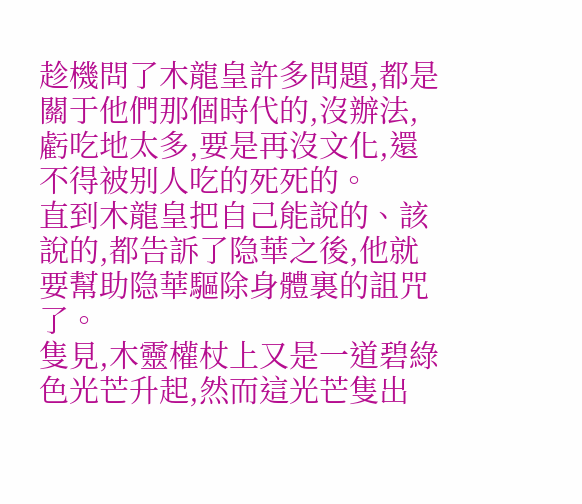趁機問了木龍皇許多問題,都是關于他們那個時代的,沒辦法,虧吃地太多,要是再沒文化,還不得被别人吃的死死的。
直到木龍皇把自己能說的、該說的,都告訴了隐華之後,他就要幫助隐華驅除身體裏的詛咒了。
隻見,木靈權杖上又是一道碧綠色光芒升起,然而這光芒隻出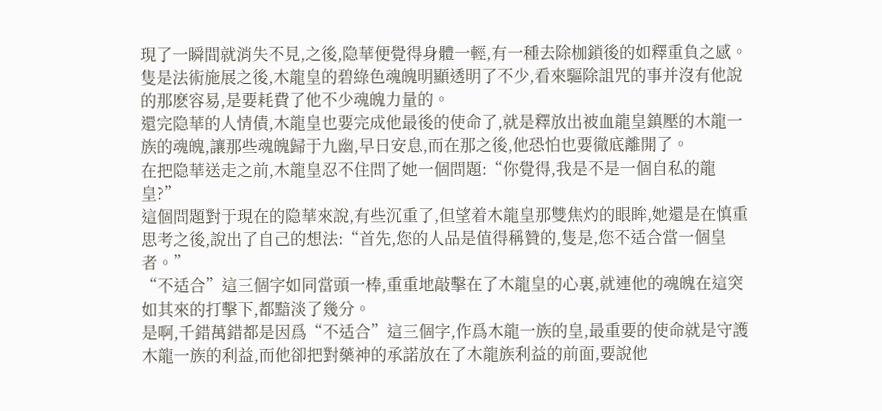現了一瞬間就消失不見,之後,隐華便覺得身體一輕,有一種去除枷鎖後的如釋重負之感。
隻是法術施展之後,木龍皇的碧綠色魂魄明顯透明了不少,看來驅除詛咒的事并沒有他說的那麽容易,是要耗費了他不少魂魄力量的。
還完隐華的人情債,木龍皇也要完成他最後的使命了,就是釋放出被血龍皇鎮壓的木龍一族的魂魄,讓那些魂魄歸于九幽,早日安息,而在那之後,他恐怕也要徹底離開了。
在把隐華送走之前,木龍皇忍不住問了她一個問題:“你覺得,我是不是一個自私的龍皇?”
這個問題對于現在的隐華來說,有些沉重了,但望着木龍皇那雙焦灼的眼眸,她還是在慎重思考之後,說出了自己的想法:“首先,您的人品是值得稱贊的,隻是,您不适合當一個皇者。”
“不适合”這三個字如同當頭一棒,重重地敲擊在了木龍皇的心裏,就連他的魂魄在這突如其來的打擊下,都黯淡了幾分。
是啊,千錯萬錯都是因爲“不适合”這三個字,作爲木龍一族的皇,最重要的使命就是守護木龍一族的利益,而他卻把對藥神的承諾放在了木龍族利益的前面,要說他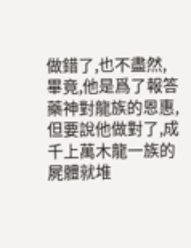做錯了,也不盡然,畢竟,他是爲了報答藥神對龍族的恩惠,但要說他做對了,成千上萬木龍一族的屍體就堆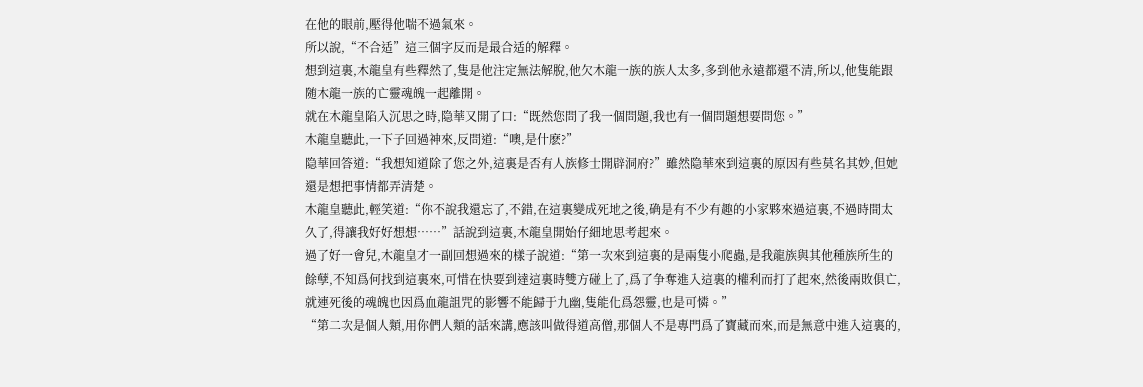在他的眼前,壓得他喘不過氣來。
所以說,“不合适”這三個字反而是最合适的解釋。
想到這裏,木龍皇有些釋然了,隻是他注定無法解脫,他欠木龍一族的族人太多,多到他永遠都還不清,所以,他隻能跟随木龍一族的亡靈魂魄一起離開。
就在木龍皇陷入沉思之時,隐華又開了口:“既然您問了我一個問題,我也有一個問題想要問您。”
木龍皇聽此,一下子回過神來,反問道:“噢,是什麽?”
隐華回答道:“我想知道除了您之外,這裏是否有人族修士開辟洞府?”雖然隐華來到這裏的原因有些莫名其妙,但她還是想把事情都弄清楚。
木龍皇聽此,輕笑道:“你不說我還忘了,不錯,在這裏變成死地之後,确是有不少有趣的小家夥來過這裏,不過時間太久了,得讓我好好想想……”話說到這裏,木龍皇開始仔細地思考起來。
過了好一會兒,木龍皇才一副回想過來的樣子說道:“第一次來到這裏的是兩隻小爬蟲,是我龍族與其他種族所生的餘孽,不知爲何找到這裏來,可惜在快要到達這裏時雙方碰上了,爲了争奪進入這裏的權利而打了起來,然後兩敗俱亡,就連死後的魂魄也因爲血龍詛咒的影響不能歸于九幽,隻能化爲怨靈,也是可憐。”
“第二次是個人類,用你們人類的話來講,應該叫做得道高僧,那個人不是專門爲了寶藏而來,而是無意中進入這裏的,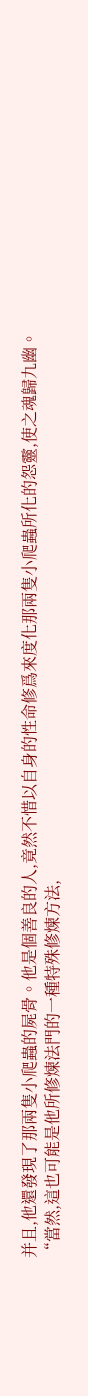并且,他還發現了那兩隻小爬蟲的屍骨。他是個善良的人,竟然不惜以自身的性命修爲來度化那兩隻小爬蟲所化的怨靈,使之魂歸九幽。
“當然,這也可能是他所修煉法門的一種特殊修煉方法,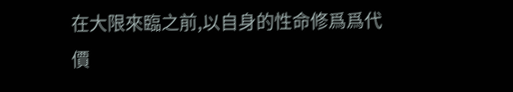在大限來臨之前,以自身的性命修爲爲代價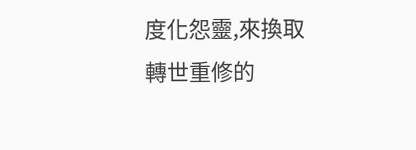度化怨靈,來換取轉世重修的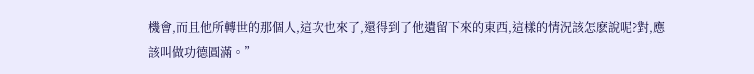機會,而且他所轉世的那個人,這次也來了,還得到了他遺留下來的東西,這樣的情況該怎麽說呢?對,應該叫做功德圓滿。”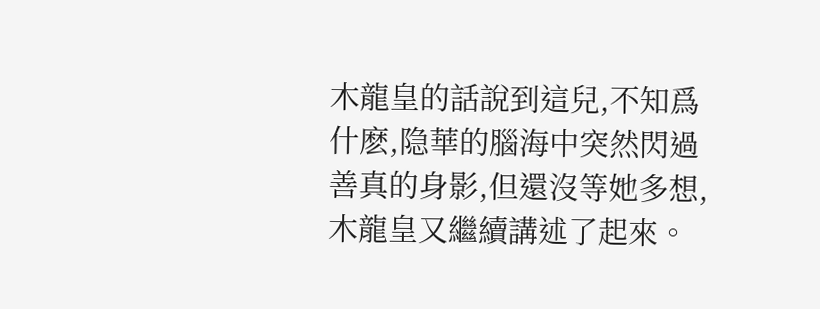木龍皇的話說到這兒,不知爲什麽,隐華的腦海中突然閃過善真的身影,但還沒等她多想,木龍皇又繼續講述了起來。